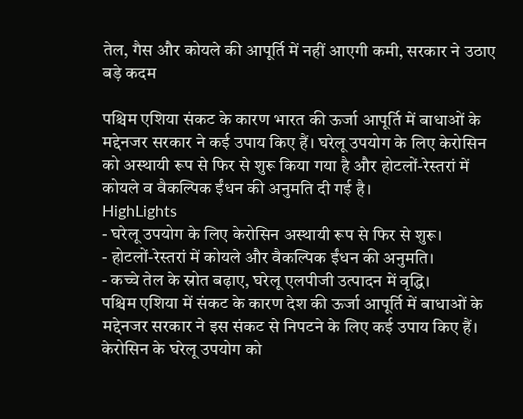तेल, गैस और कोयले की आपूर्ति में नहीं आएगी कमी, सरकार ने उठाए बड़े कदम

पश्चिम एशिया संकट के कारण भारत की ऊर्जा आपूर्ति में बाधाओं के मद्देनजर सरकार ने कई उपाय किए हैं। घरेलू उपयोग के लिए केरोसिन को अस्थायी रूप से फिर से शुरू किया गया है और होटलों-रेस्तरां में कोयले व वैकल्पिक ईंधन की अनुमति दी गई है।
HighLights
- घरेलू उपयोग के लिए केरोसिन अस्थायी रूप से फिर से शुरू।
- होटलों-रेस्तरां में कोयले और वैकल्पिक ईंधन की अनुमति।
- कच्चे तेल के स्रोत बढ़ाए, घरेलू एलपीजी उत्पादन में वृद्धि।
पश्चिम एशिया में संकट के कारण देश की ऊर्जा आपूर्ति में बाधाओं के मद्देनजर सरकार ने इस संकट से निपटने के लिए कई उपाय किए हैं। केरोसिन के घरेलू उपयोग को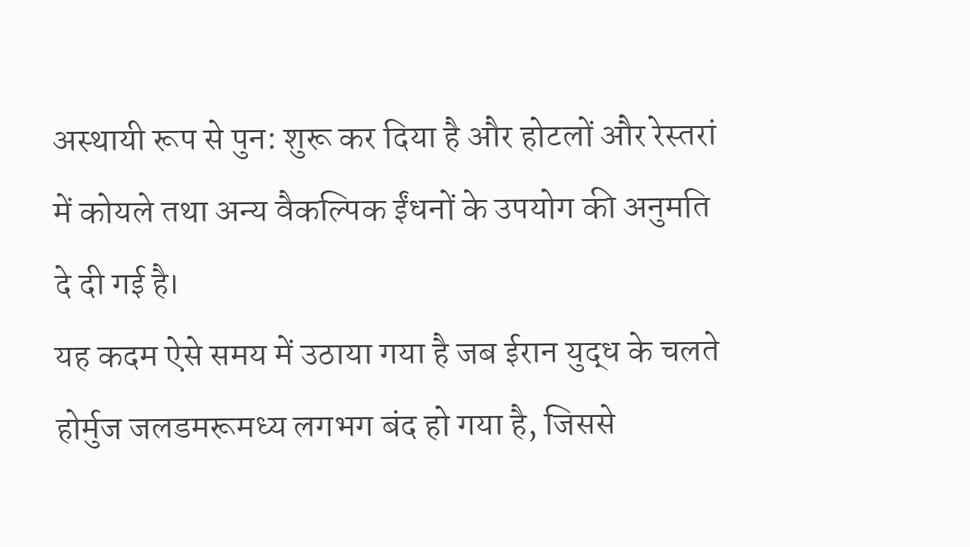अस्थायी रूप से पुन: शुरू कर दिया है और होटलों और रेस्तरां में कोयले तथा अन्य वैकल्पिक ईंधनों के उपयोग की अनुमति दे दी गई है।
यह कदम ऐसे समय में उठाया गया है जब ईरान युद्ध के चलते होर्मुज जलडमरूमध्य लगभग बंद हो गया है, जिससे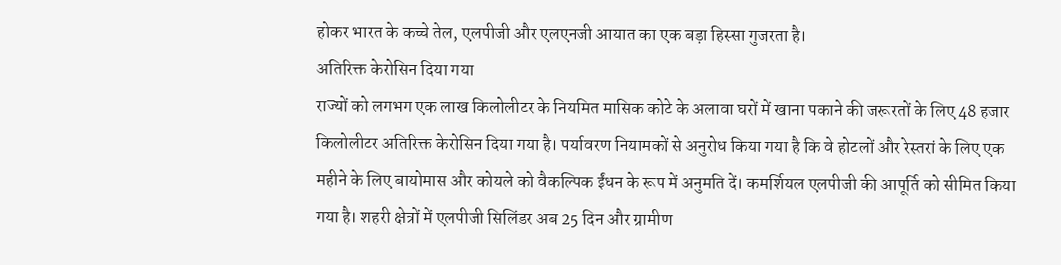होकर भारत के कच्चे तेल, एलपीजी और एलएनजी आयात का एक बड़ा हिस्सा गुजरता है।
अतिरिक्त केरोसिन दिया गया
राज्यों को लगभग एक लाख किलोलीटर के नियमित मासिक कोटे के अलावा घरों में खाना पकाने की जरूरतों के लिए 48 हजार किलोलीटर अतिरिक्त केरोसिन दिया गया है। पर्यावरण नियामकों से अनुरोध किया गया है कि वे होटलों और रेस्तरां के लिए एक महीने के लिए बायोमास और कोयले को वैकल्पिक ईंधन के रूप में अनुमति दें। कमर्शियल एलपीजी की आपूर्ति को सीमित किया गया है। शहरी क्षेत्रों में एलपीजी सिलिंडर अब 25 दिन और ग्रामीण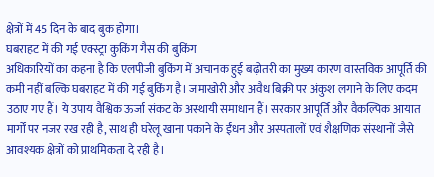क्षेत्रों में 45 दिन के बाद बुक होगा।
घबराहट में की गई एक्स्ट्रा कुकिंग गैस की बुकिंग
अधिकारियों का कहना है कि एलपीजी बुकिंग में अचानक हुई बढ़ोतरी का मुख्य कारण वास्तविक आपूर्ति की कमी नहीं बल्कि घबराहट में की गई बुकिंग है। जमाखोरी और अवैध बिक्री पर अंकुश लगाने के लिए कदम उठाए गए हैं। ये उपाय वैश्विक ऊर्जा संकट के अस्थायी समाधान हैं। सरकार आपूर्ति और वैकल्पिक आयात मार्गों पर नजर रख रही है, साथ ही घरेलू खाना पकाने के ईंधन और अस्पतालों एवं शैक्षणिक संस्थानों जैसे आवश्यक क्षेत्रों को प्राथमिकता दे रही है।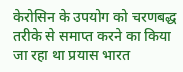केरोसिन के उपयोग को चरणबद्ध तरीके से समाप्त करने का किया जा रहा था प्रयास भारत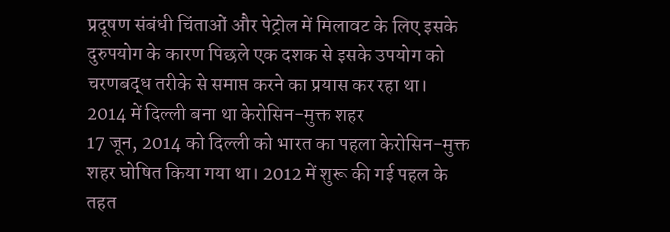प्रदूषण संबंधी चिंताओं और पेट्रोल में मिलावट के लिए इसके दुरुपयोग के कारण पिछले एक दशक से इसके उपयोग को चरणबद्ध तरीके से समाप्त करने का प्रयास कर रहा था।
2014 में दिल्ली बना था केरोसिन-मुक्त शहर
17 जून, 2014 को दिल्ली को भारत का पहला केरोसिन-मुक्त शहर घोषित किया गया था। 2012 में शुरू की गई पहल के तहत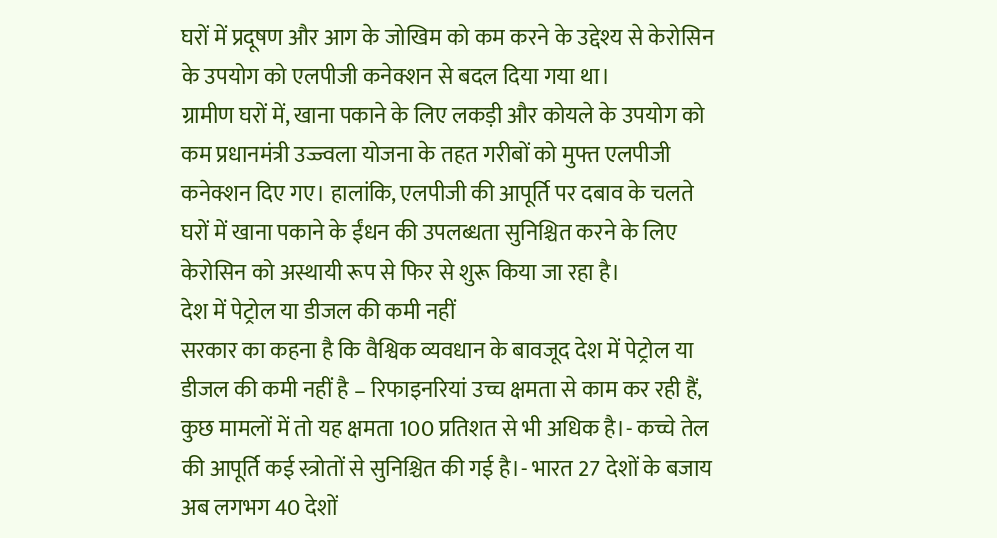घरों में प्रदूषण और आग के जोखिम को कम करने के उद्देश्य से केरोसिन के उपयोग को एलपीजी कनेक्शन से बदल दिया गया था।
ग्रामीण घरों में, खाना पकाने के लिए लकड़ी और कोयले के उपयोग को कम प्रधानमंत्री उज्ज्वला योजना के तहत गरीबों को मुफ्त एलपीजी कनेक्शन दिए गए। हालांकि, एलपीजी की आपूर्ति पर दबाव के चलते घरों में खाना पकाने के ईंधन की उपलब्धता सुनिश्चित करने के लिए केरोसिन को अस्थायी रूप से फिर से शुरू किया जा रहा है।
देश में पेट्रोल या डीजल की कमी नहीं
सरकार का कहना है कि वैश्विक व्यवधान के बावजूद देश में पेट्रोल या डीजल की कमी नहीं है – रिफाइनरियां उच्च क्षमता से काम कर रही हैं, कुछ मामलों में तो यह क्षमता 100 प्रतिशत से भी अधिक है।- कच्चे तेल की आपूर्ति कई स्त्रोतों से सुनिश्चित की गई है।- भारत 27 देशों के बजाय अब लगभग 40 देशों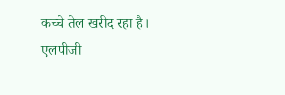कच्चे तेल खरीद रहा है।
एलपीजी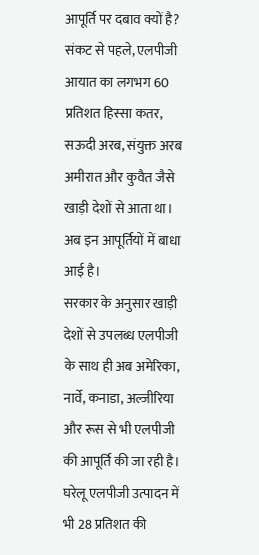आपूर्ति पर दबाव क्यों है?
संकट से पहले, एलपीजी आयात का लगभग 60 प्रतिशत हिस्सा कतर, सऊदी अरब, संयुक्त अरब अमीरात और कुवैत जैसे खाड़ी देशों से आता था। अब इन आपूर्तियों में बाधा आई है।
सरकार के अनुसार खाड़ी देशों से उपलब्ध एलपीजी के साथ ही अब अमेरिका, नार्वे, कनाडा, अल्जीरिया और रूस से भी एलपीजी की आपूर्ति की जा रही है। घरेलू एलपीजी उत्पादन में भी 28 प्रतिशत की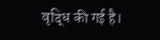वृद्धि की गई है।